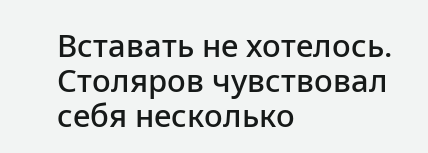Вставать не хотелось. Столяров чувствовал себя несколько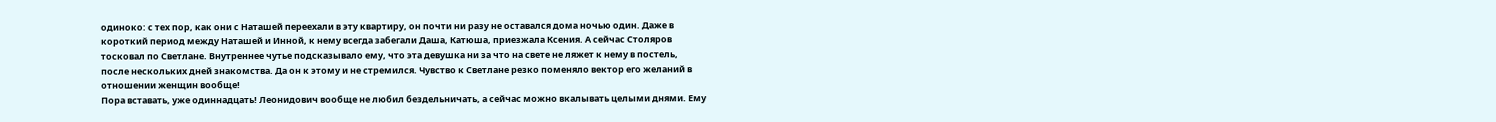одиноко: с тех пор, как они с Наташей переехали в эту квартиру, он почти ни разу не оставался дома ночью один. Даже в короткий период между Наташей и Инной, к нему всегда забегали Даша, Катюша, приезжала Ксения. А сейчас Столяров тосковал по Светлане. Внутреннее чутье подсказывало ему, что эта девушка ни за что на свете не ляжет к нему в постель, после нескольких дней знакомства. Да он к этому и не стремился. Чувство к Светлане резко поменяло вектор его желаний в отношении женщин вообще!
Пора вставать, уже одиннадцать! Леонидович вообще не любил бездельничать, а сейчас можно вкалывать целыми днями. Ему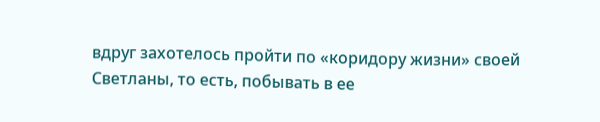вдруг захотелось пройти по «коридору жизни» своей Светланы, то есть, побывать в ее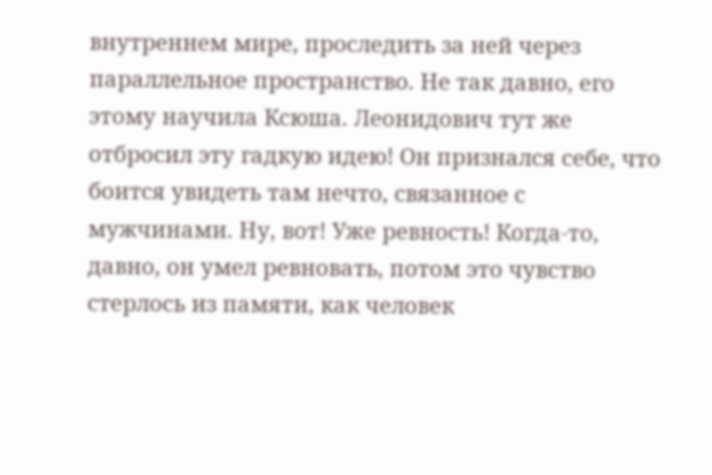внутреннем мире, проследить за ней через параллельное пространство. Не так давно, его этому научила Ксюша. Леонидович тут же отбросил эту гадкую идею! Он признался себе, что боится увидеть там нечто, связанное с мужчинами. Ну, вот! Уже ревность! Когда-то, давно, он умел ревновать, потом это чувство стерлось из памяти, как человек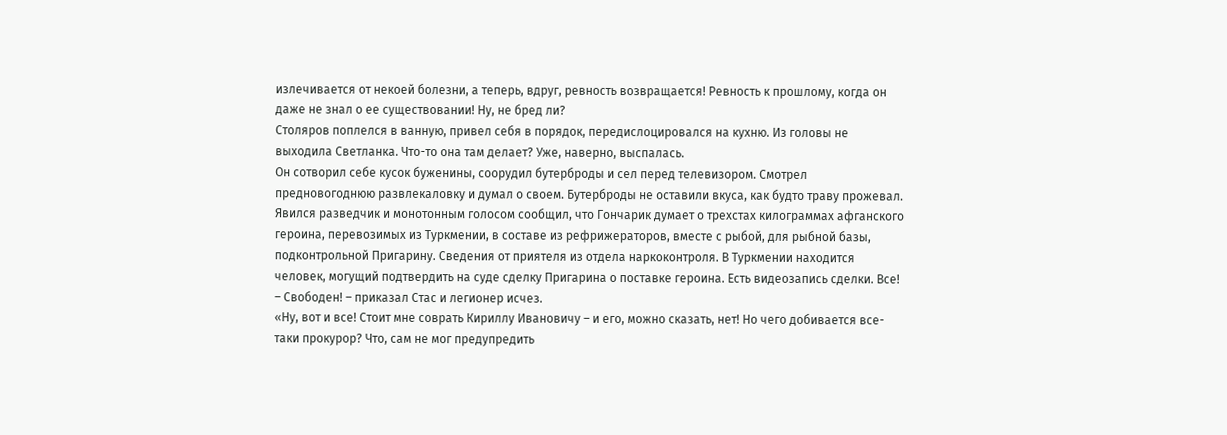излечивается от некоей болезни, а теперь, вдруг, ревность возвращается! Ревность к прошлому, когда он даже не знал о ее существовании! Ну, не бред ли?
Столяров поплелся в ванную, привел себя в порядок, передислоцировался на кухню. Из головы не выходила Светланка. Что-то она там делает? Уже, наверно, выспалась.
Он сотворил себе кусок буженины, соорудил бутерброды и сел перед телевизором. Смотрел предновогоднюю развлекаловку и думал о своем. Бутерброды не оставили вкуса, как будто траву прожевал.
Явился разведчик и монотонным голосом сообщил, что Гончарик думает о трехстах килограммах афганского героина, перевозимых из Туркмении, в составе из рефрижераторов, вместе с рыбой, для рыбной базы, подконтрольной Пригарину. Сведения от приятеля из отдела наркоконтроля. В Туркмении находится человек, могущий подтвердить на суде сделку Пригарина о поставке героина. Есть видеозапись сделки. Все!
– Свободен! – приказал Стас и легионер исчез.
«Ну, вот и все! Стоит мне соврать Кириллу Ивановичу – и его, можно сказать, нет! Но чего добивается все-таки прокурор? Что, сам не мог предупредить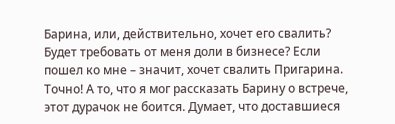Барина, или, действительно, хочет его свалить? Будет требовать от меня доли в бизнесе? Если пошел ко мне – значит, хочет свалить Пригарина. Точно! А то, что я мог рассказать Барину о встрече, этот дурачок не боится. Думает, что доставшиеся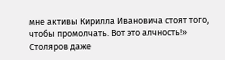мне активы Кирилла Ивановича стоят того, чтобы промолчать. Вот это алчность!»
Столяров даже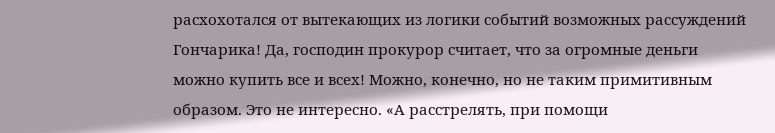расхохотался от вытекающих из логики событий возможных рассуждений Гончарика! Да, господин прокурор считает, что за огромные деньги можно купить все и всех! Можно, конечно, но не таким примитивным образом. Это не интересно. «А расстрелять, при помощи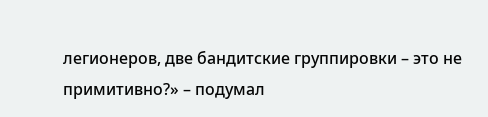легионеров, две бандитские группировки – это не примитивно?» – подумал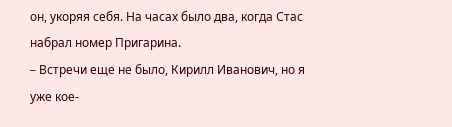он, укоряя себя. На часах было два, когда Стас набрал номер Пригарина.
– Встречи еще не было, Кирилл Иванович, но я уже кое-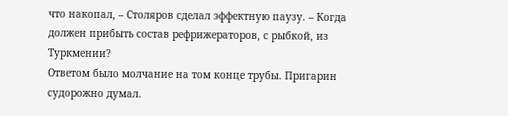что накопал, – Столяров сделал эффектную паузу. – Когда должен прибыть состав рефрижераторов, с рыбкой, из Туркмении?
Ответом было молчание на том конце трубы. Пригарин судорожно думал.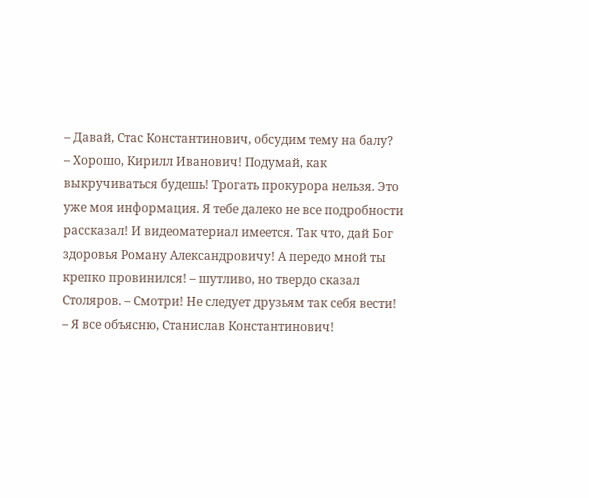– Давай, Стас Константинович, обсудим тему на балу?
– Хорошо, Кирилл Иванович! Подумай, как выкручиваться будешь! Трогать прокурора нельзя. Это уже моя информация. Я тебе далеко не все подробности рассказал! И видеоматериал имеется. Так что, дай Бог здоровья Роману Александровичу! А передо мной ты крепко провинился! – шутливо, но твердо сказал Столяров. – Смотри! Не следует друзьям так себя вести!
– Я все объясню, Станислав Константинович!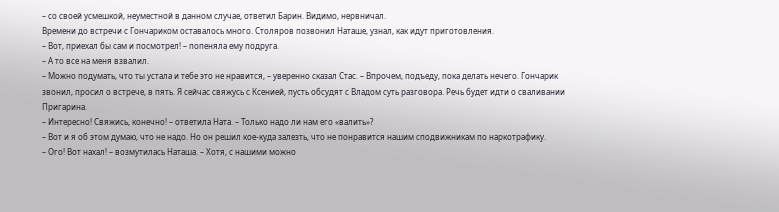– со своей усмешкой, неуместной в данном случае, ответил Барин. Видимо, нервничал.
Времени до встречи с Гончариком оставалось много. Столяров позвонил Наташе, узнал, как идут приготовления.
– Вот, приехал бы сам и посмотрел! – попеняла ему подруга.
– А то все на меня взвалил.
– Можно подумать, что ты устала и тебе это не нравится, – уверенно сказал Стас. – Впрочем, подъеду, пока делать нечего. Гончарик звонил, просил о встрече, в пять. Я сейчас свяжусь с Ксенией, пусть обсудят с Владом суть разговора. Речь будет идти о сваливании Пригарина.
– Интересно! Свяжись, конечно! – ответила Ната. – Только надо ли нам его «валить»?
– Вот и я об этом думаю, что не надо. Но он решил кое-куда залезть, что не понравится нашим сподвижникам по наркотрафику.
– Ого! Вот нахал! – возмутилась Наташа. – Хотя, с нашими можно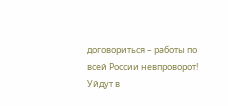договориться – работы по всей России невпроворот! Уйдут в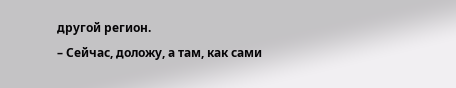другой регион.
– Сейчас, доложу, а там, как сами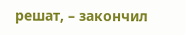решат, – закончил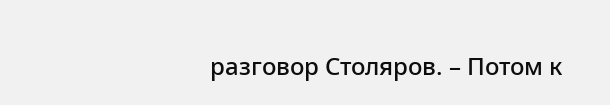разговор Столяров. – Потом к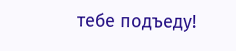тебе подъеду!